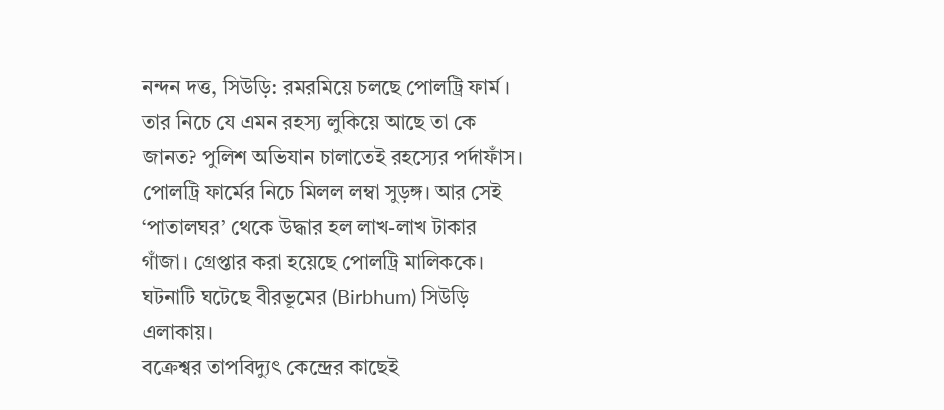নন্দন দত্ত, সিউড়ি: রমরমিয়ে চলছে পোলট্রি ফার্ম। তার নিচে যে এমন রহস্য লুকিয়ে আছে তা কে জানত? পুলিশ অভিযান চালাতেই রহস্যের পর্দাফাঁস। পোলট্রি ফার্মের নিচে মিলল লম্বা সুড়ঙ্গ। আর সেই ‘পাতালঘর’ থেকে উদ্ধার হল লাখ-লাখ টাকার গাঁজা। গ্রেপ্তার করা হয়েছে পোলট্রি মালিককে। ঘটনাটি ঘটেছে বীরভূমের (Birbhum) সিউড়ি এলাকায়।
বক্রেশ্বর তাপবিদ্যুৎ কেন্দ্রের কাছেই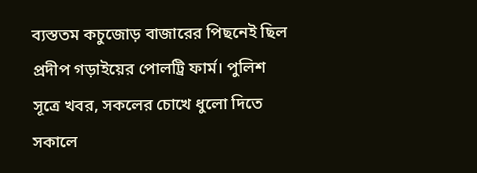ব্যস্ততম কচুজোড় বাজারের পিছনেই ছিল প্রদীপ গড়াইয়ের পোলট্রি ফার্ম। পুলিশ সূত্রে খবর, সকলের চোখে ধুলো দিতে সকালে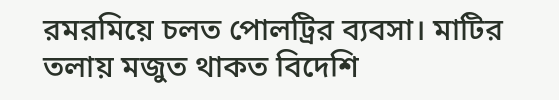রমরমিয়ে চলত পোলট্রির ব্যবসা। মাটির তলায় মজুত থাকত বিদেশি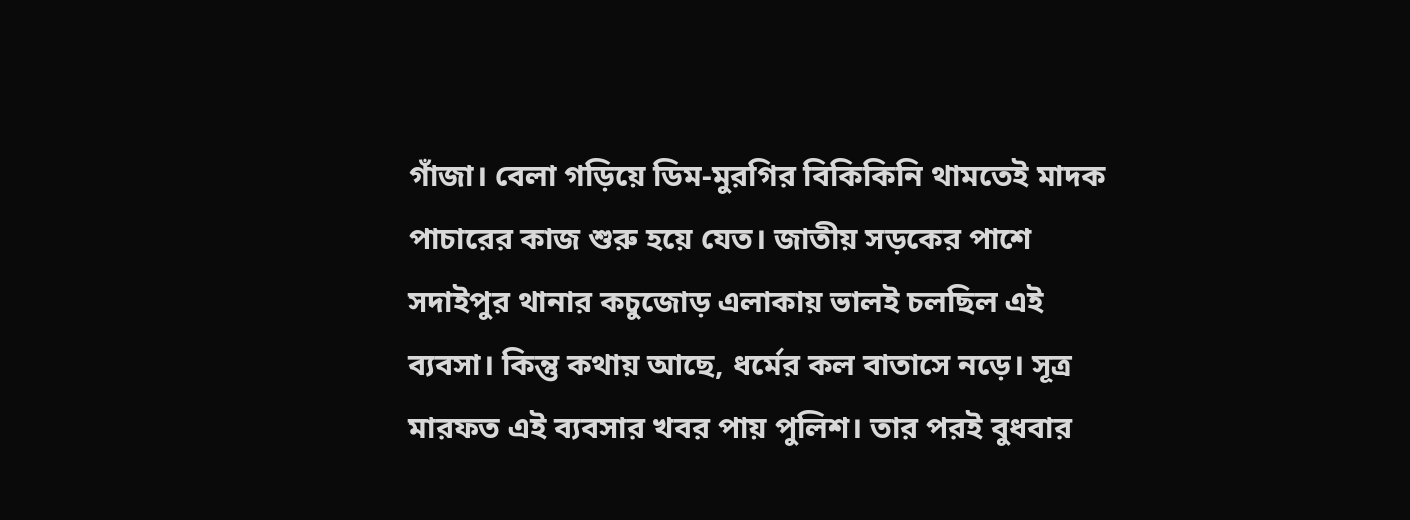গাঁজা। বেলা গড়িয়ে ডিম-মুরগির বিকিকিনি থামতেই মাদক পাচারের কাজ শুরু হয়ে যেত। জাতীয় সড়কের পাশে সদাইপুর থানার কচুজোড় এলাকায় ভালই চলছিল এই ব্যবসা। কিন্তু কথায় আছে, ধর্মের কল বাতাসে নড়ে। সূত্র মারফত এই ব্যবসার খবর পায় পুলিশ। তার পরই বুধবার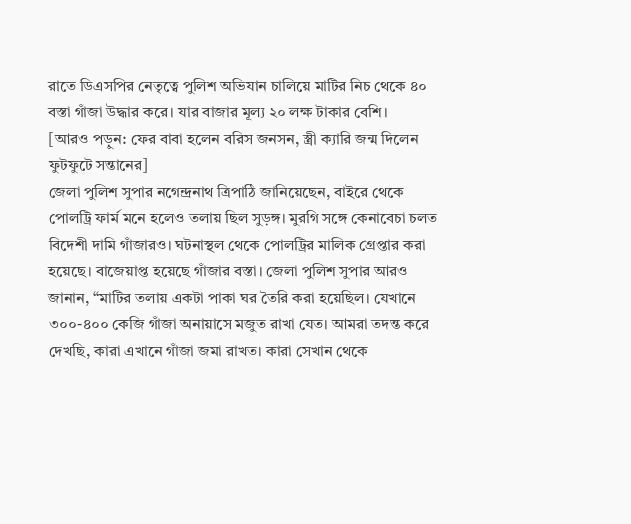রাতে ডিএসপির নেতৃত্বে পুলিশ অভিযান চালিয়ে মাটির নিচ থেকে ৪০ বস্তা গাঁজা উদ্ধার করে। যার বাজার মূল্য ২০ লক্ষ টাকার বেশি।
[আরও পড়ুন: ফের বাবা হলেন বরিস জনসন, স্ত্রী ক্যারি জন্ম দিলেন ফুটফুটে সন্তানের]
জেলা পুলিশ সুপার নগেন্দ্রনাথ ত্রিপাঠি জানিয়েছেন, বাইরে থেকে পোলট্রি ফার্ম মনে হলেও তলায় ছিল সুড়ঙ্গ। মুরগি সঙ্গে কেনাবেচা চলত বিদেশী দামি গাঁজারও। ঘটনাস্থল থেকে পোলট্রির মালিক গ্রেপ্তার করা হয়েছে। বাজেয়াপ্ত হয়েছে গাঁজার বস্তা। জেলা পুলিশ সুপার আরও জানান, “মাটির তলায় একটা পাকা ঘর তৈরি করা হয়েছিল। যেখানে ৩০০-৪০০ কেজি গাঁজা অনায়াসে মজুত রাখা যেত। আমরা তদন্ত করে দেখছি, কারা এখানে গাঁজা জমা রাখত। কারা সেখান থেকে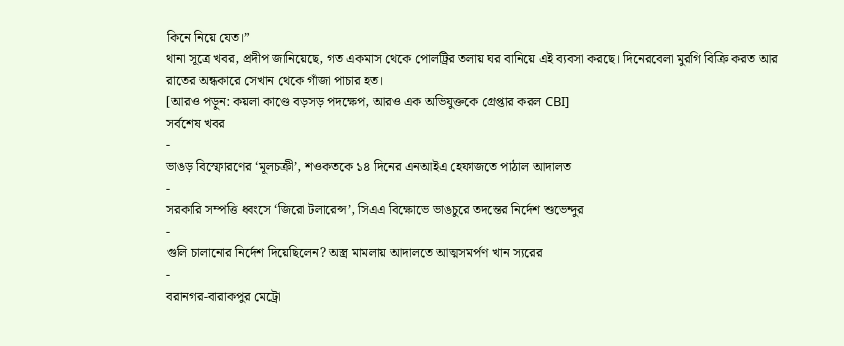কিনে নিয়ে যেত।”
থানা সূত্রে খবর, প্রদীপ জানিয়েছে, গত একমাস থেকে পোলট্রির তলায় ঘর বানিয়ে এই ব্যবসা করছে। দিনেরবেলা মুরগি বিক্রি করত আর রাতের অন্ধকারে সেখান থেকে গাঁজা পাচার হত।
[আরও পড়ুন: কয়লা কাণ্ডে বড়সড় পদক্ষেপ, আরও এক অভিযুক্তকে গ্রেপ্তার করল CBI]
সর্বশেষ খবর
-
ভাঙড় বিস্ফোরণের ‘মূলচক্রী’, শওকতকে ১৪ দিনের এনআইএ হেফাজতে পাঠাল আদালত
-
সরকারি সম্পত্তি ধ্বংসে ‘জিরো টলারেন্স’, সিএএ বিক্ষোভে ভাঙচুরে তদন্তের নির্দেশ শুভেন্দুর
-
গুলি চালানোর নির্দেশ দিয়েছিলেন? অস্ত্র মামলায় আদালতে আত্মসমর্পণ খান স্যরের
-
বরানগর-বারাকপুর মেট্রো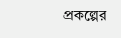প্রকল্পের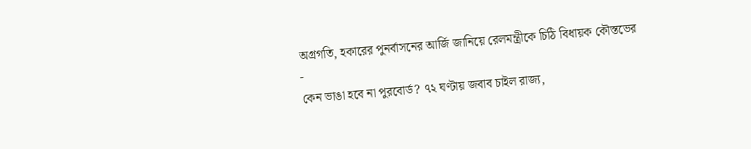অগ্রগতি, হকারের পুনর্বাসনের আর্জি জানিয়ে রেলমন্ত্রীকে চিঠি বিধায়ক কৌস্তভের
-
কেন ভাঙা হবে না পুরবোর্ড? ৭২ ঘণ্টায় জবাব চাইল রাজ্য,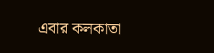এবার কলকাতা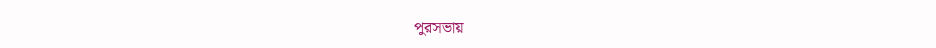পুরসভায়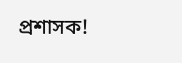প্রশাসক!